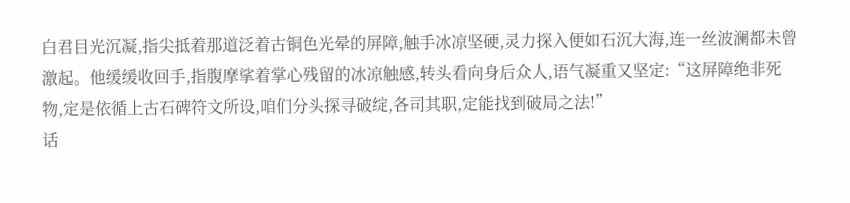白君目光沉凝,指尖抵着那道泛着古铜色光晕的屏障,触手冰凉坚硬,灵力探入便如石沉大海,连一丝波澜都未曾激起。他缓缓收回手,指腹摩挲着掌心残留的冰凉触感,转头看向身后众人,语气凝重又坚定:“这屏障绝非死物,定是依循上古石碑符文所设,咱们分头探寻破绽,各司其职,定能找到破局之法!”
话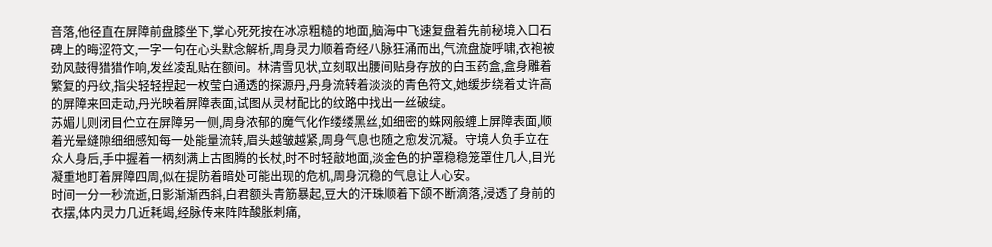音落,他径直在屏障前盘膝坐下,掌心死死按在冰凉粗糙的地面,脑海中飞速复盘着先前秘境入口石碑上的晦涩符文,一字一句在心头默念解析,周身灵力顺着奇经八脉狂涌而出,气流盘旋呼啸,衣袍被劲风鼓得猎猎作响,发丝凌乱贴在额间。林清雪见状,立刻取出腰间贴身存放的白玉药盒,盒身雕着繁复的丹纹,指尖轻轻捏起一枚莹白通透的探源丹,丹身流转着淡淡的青色符文,她缓步绕着丈许高的屏障来回走动,丹光映着屏障表面,试图从灵材配比的纹路中找出一丝破绽。
苏媚儿则闭目伫立在屏障另一侧,周身浓郁的魔气化作缕缕黑丝,如细密的蛛网般缠上屏障表面,顺着光晕缝隙细细感知每一处能量流转,眉头越皱越紧,周身气息也随之愈发沉凝。守境人负手立在众人身后,手中握着一柄刻满上古图腾的长杖,时不时轻敲地面,淡金色的护罩稳稳笼罩住几人,目光凝重地盯着屏障四周,似在提防着暗处可能出现的危机,周身沉稳的气息让人心安。
时间一分一秒流逝,日影渐渐西斜,白君额头青筋暴起,豆大的汗珠顺着下颌不断滴落,浸透了身前的衣摆,体内灵力几近耗竭,经脉传来阵阵酸胀刺痛,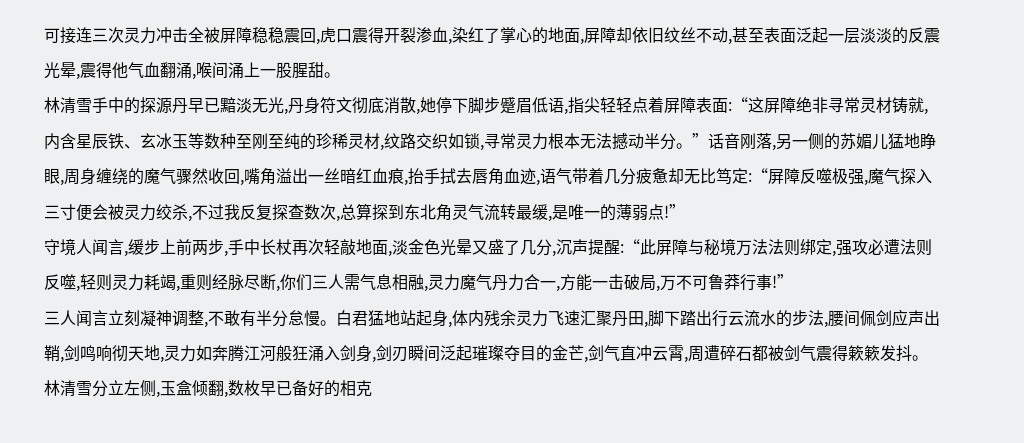可接连三次灵力冲击全被屏障稳稳震回,虎口震得开裂渗血,染红了掌心的地面,屏障却依旧纹丝不动,甚至表面泛起一层淡淡的反震光晕,震得他气血翻涌,喉间涌上一股腥甜。
林清雪手中的探源丹早已黯淡无光,丹身符文彻底消散,她停下脚步蹙眉低语,指尖轻轻点着屏障表面:“这屏障绝非寻常灵材铸就,内含星辰铁、玄冰玉等数种至刚至纯的珍稀灵材,纹路交织如锁,寻常灵力根本无法撼动半分。”话音刚落,另一侧的苏媚儿猛地睁眼,周身缠绕的魔气骤然收回,嘴角溢出一丝暗红血痕,抬手拭去唇角血迹,语气带着几分疲惫却无比笃定:“屏障反噬极强,魔气探入三寸便会被灵力绞杀,不过我反复探查数次,总算探到东北角灵气流转最缓,是唯一的薄弱点!”
守境人闻言,缓步上前两步,手中长杖再次轻敲地面,淡金色光晕又盛了几分,沉声提醒:“此屏障与秘境万法法则绑定,强攻必遭法则反噬,轻则灵力耗竭,重则经脉尽断,你们三人需气息相融,灵力魔气丹力合一,方能一击破局,万不可鲁莽行事!”
三人闻言立刻凝神调整,不敢有半分怠慢。白君猛地站起身,体内残余灵力飞速汇聚丹田,脚下踏出行云流水的步法,腰间佩剑应声出鞘,剑鸣响彻天地,灵力如奔腾江河般狂涌入剑身,剑刃瞬间泛起璀璨夺目的金芒,剑气直冲云霄,周遭碎石都被剑气震得簌簌发抖。林清雪分立左侧,玉盒倾翻,数枚早已备好的相克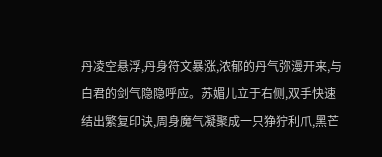丹凌空悬浮,丹身符文暴涨,浓郁的丹气弥漫开来,与白君的剑气隐隐呼应。苏媚儿立于右侧,双手快速结出繁复印诀,周身魔气凝聚成一只狰狞利爪,黑芒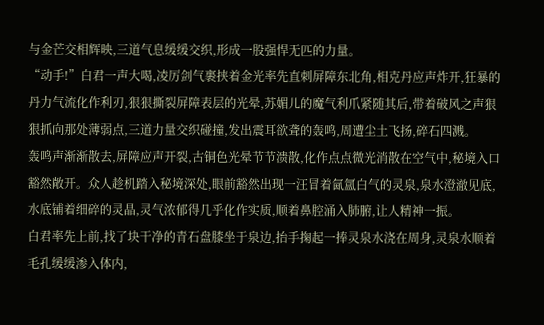与金芒交相辉映,三道气息缓缓交织,形成一股强悍无匹的力量。
“动手!”白君一声大喝,凌厉剑气裹挟着金光率先直刺屏障东北角,相克丹应声炸开,狂暴的丹力气流化作利刃,狠狠撕裂屏障表层的光晕,苏媚儿的魔气利爪紧随其后,带着破风之声狠狠抓向那处薄弱点,三道力量交织碰撞,发出震耳欲聋的轰鸣,周遭尘土飞扬,碎石四溅。
轰鸣声渐渐散去,屏障应声开裂,古铜色光晕节节溃散,化作点点微光消散在空气中,秘境入口豁然敞开。众人趁机踏入秘境深处,眼前豁然出现一汪冒着氤氲白气的灵泉,泉水澄澈见底,水底铺着细碎的灵晶,灵气浓郁得几乎化作实质,顺着鼻腔涌入肺腑,让人精神一振。
白君率先上前,找了块干净的青石盘膝坐于泉边,抬手掬起一捧灵泉水浇在周身,灵泉水顺着毛孔缓缓渗入体内,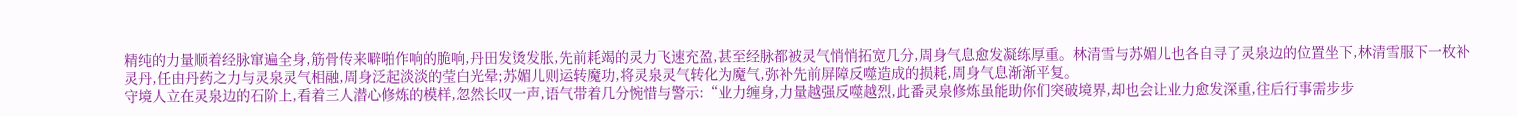精纯的力量顺着经脉窜遍全身,筋骨传来噼啪作响的脆响,丹田发烫发胀,先前耗竭的灵力飞速充盈,甚至经脉都被灵气悄悄拓宽几分,周身气息愈发凝练厚重。林清雪与苏媚儿也各自寻了灵泉边的位置坐下,林清雪服下一枚补灵丹,任由丹药之力与灵泉灵气相融,周身泛起淡淡的莹白光晕;苏媚儿则运转魔功,将灵泉灵气转化为魔气,弥补先前屏障反噬造成的损耗,周身气息渐渐平复。
守境人立在灵泉边的石阶上,看着三人潜心修炼的模样,忽然长叹一声,语气带着几分惋惜与警示:“业力缠身,力量越强反噬越烈,此番灵泉修炼虽能助你们突破境界,却也会让业力愈发深重,往后行事需步步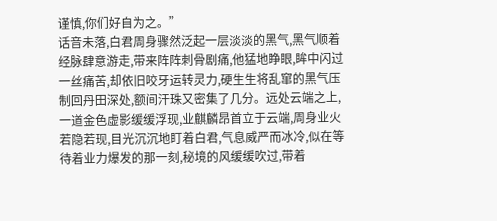谨慎,你们好自为之。”
话音未落,白君周身骤然泛起一层淡淡的黑气,黑气顺着经脉肆意游走,带来阵阵刺骨剧痛,他猛地睁眼,眸中闪过一丝痛苦,却依旧咬牙运转灵力,硬生生将乱窜的黑气压制回丹田深处,额间汗珠又密集了几分。远处云端之上,一道金色虚影缓缓浮现,业麒麟昂首立于云端,周身业火若隐若现,目光沉沉地盯着白君,气息威严而冰冷,似在等待着业力爆发的那一刻,秘境的风缓缓吹过,带着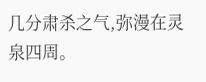几分肃杀之气,弥漫在灵泉四周。